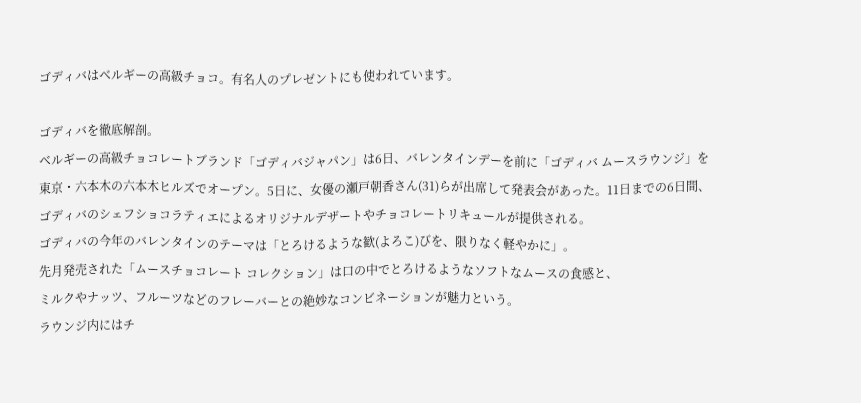ゴディバはベルギーの高級チョコ。有名人のプレゼントにも使われています。

ゴディバを徹底解剖。
ベルギーの高級チョコレートブランド「ゴディバジャパン」は6日、バレンタインデーを前に「ゴディバ ムースラウンジ」を
東京・六本木の六本木ヒルズでオープン。5日に、女優の瀬戸朝香さん(31)らが出席して発表会があった。11日までの6日間、
ゴディバのシェフショコラティエによるオリジナルデザートやチョコレートリキュールが提供される。
ゴディバの今年のバレンタインのテーマは「とろけるような歓(よろこ)びを、限りなく軽やかに」。
先月発売された「ムースチョコレート コレクション」は口の中でとろけるようなソフトなムースの食感と、
ミルクやナッツ、フルーツなどのフレーバーとの絶妙なコンビネーションが魅力という。
ラウンジ内にはチ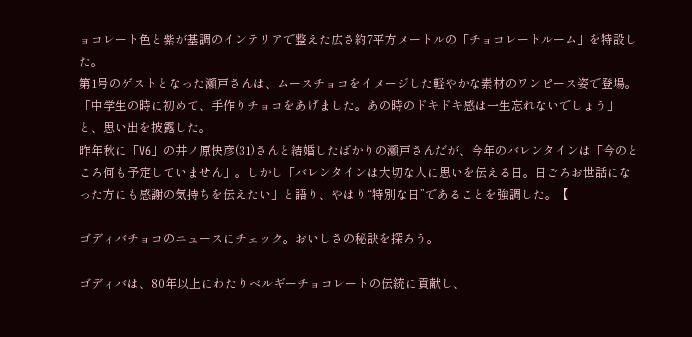ョコレート色と紫が基調のインテリアで整えた広さ約7平方メートルの「チョコレートルーム」を特設した。
第1号のゲストとなった瀬戸さんは、ムースチョコをイメージした軽やかな素材のワンピース姿で登場。
「中学生の時に初めて、手作りチョコをあげました。あの時のドキドキ感は一生忘れないでしょう」と、思い出を披露した。
昨年秋に「V6」の井ノ原快彦(31)さんと結婚したばかりの瀬戸さんだが、今年のバレンタインは「今のところ何も予定していません」。しかし「バレンタインは大切な人に思いを伝える日。日ごろお世話になった方にも感謝の気持ちを伝えたい」と語り、やはり“特別な日”であることを強調した。【

ゴディバチョコのニュースにチェック。おいしさの秘訣を探ろう。

ゴディバは、80年以上にわたりベルギーチョコレートの伝統に貢献し、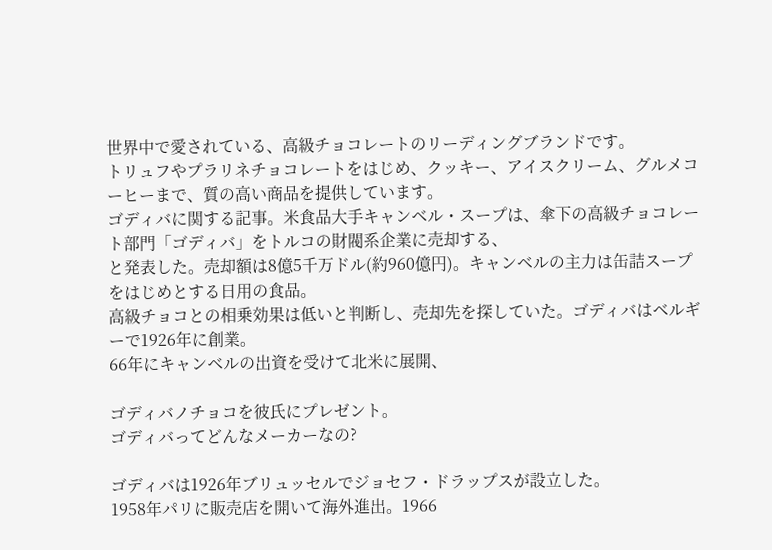世界中で愛されている、高級チョコレートのリーディングブランドです。
トリュフやプラリネチョコレートをはじめ、クッキー、アイスクリーム、グルメコーヒーまで、質の高い商品を提供しています。
ゴディバに関する記事。米食品大手キャンベル・スープは、傘下の高級チョコレート部門「ゴディバ」をトルコの財閥系企業に売却する、
と発表した。売却額は8億5千万ドル(約960億円)。キャンベルの主力は缶詰スープをはじめとする日用の食品。
高級チョコとの相乗効果は低いと判断し、売却先を探していた。ゴディバはベルギーで1926年に創業。
66年にキャンベルの出資を受けて北米に展開、

ゴディバノチョコを彼氏にプレゼント。
ゴディバってどんなメーカーなの?

ゴディバは1926年ブリュッセルでジョセフ・ドラップスが設立した。
1958年パリに販売店を開いて海外進出。1966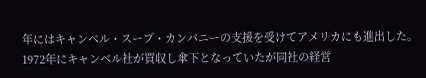年にはキャンベル・スープ・カンパニーの支援を受けてアメリカにも進出した。
1972年にキャンベル社が買収し傘下となっていたが同社の経営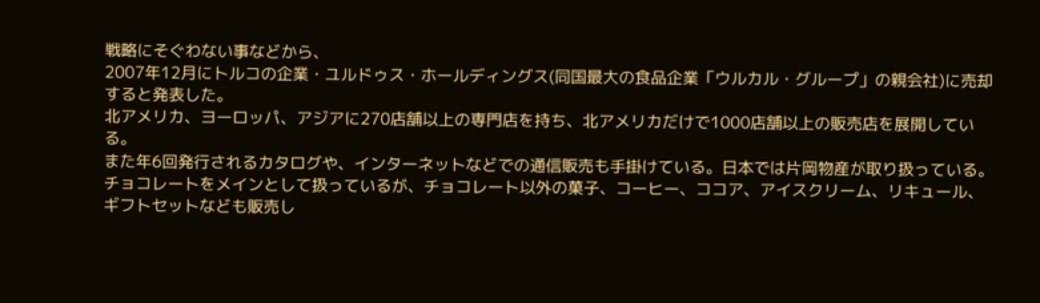戦略にそぐわない事などから、
2007年12月にトルコの企業・ユルドゥス・ホールディングス(同国最大の食品企業「ウルカル・グループ」の親会社)に売却すると発表した。
北アメリカ、ヨーロッパ、アジアに270店舗以上の専門店を持ち、北アメリカだけで1000店舗以上の販売店を展開している。
また年6回発行されるカタログや、インターネットなどでの通信販売も手掛けている。日本では片岡物産が取り扱っている。
チョコレートをメインとして扱っているが、チョコレート以外の菓子、コーヒー、ココア、アイスクリーム、リキュール、
ギフトセットなども販売し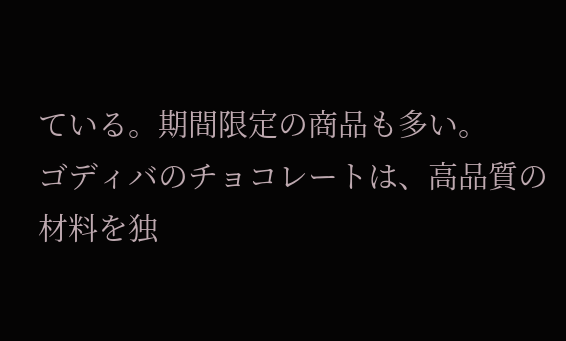ている。期間限定の商品も多い。
ゴディバのチョコレートは、高品質の材料を独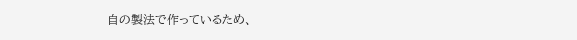自の製法で作っているため、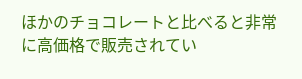ほかのチョコレートと比べると非常に高価格で販売されてい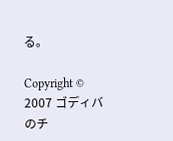る。

Copyright © 2007 ゴディバのチ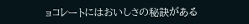ョコレートにはおいしさの秘訣がある